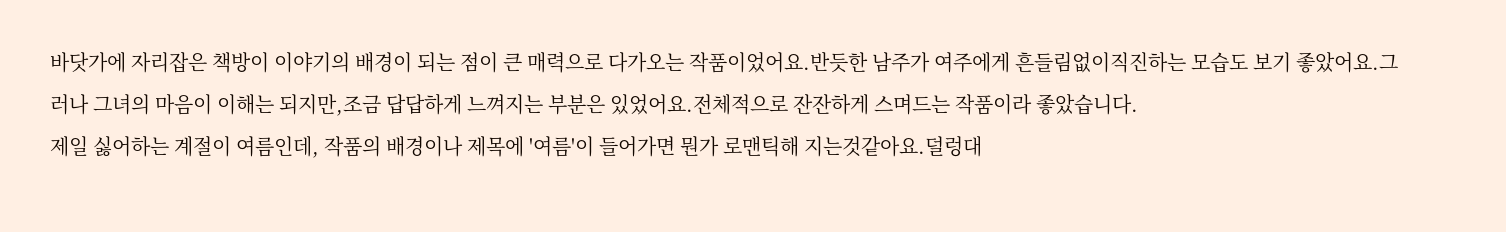바닷가에 자리잡은 책방이 이야기의 배경이 되는 점이 큰 매력으로 다가오는 작품이었어요.반듯한 남주가 여주에게 흔들림없이직진하는 모습도 보기 좋았어요.그러나 그녀의 마음이 이해는 되지만,조금 답답하게 느껴지는 부분은 있었어요.전체적으로 잔잔하게 스며드는 작품이라 좋았습니다.
제일 싫어하는 계절이 여름인데, 작품의 배경이나 제목에 '여름'이 들어가면 뭔가 로맨틱해 지는것같아요.덜렁대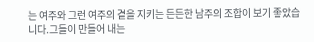는 여주와 그런 여주의 곁을 지키는 든든한 남주의 조합이 보기 좋았습니다.그들이 만들어 내는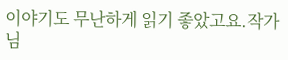이야기도 무난하게 읽기 좋았고요.작가님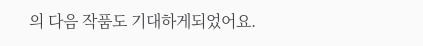의 다음 작품도 기대하게되었어요.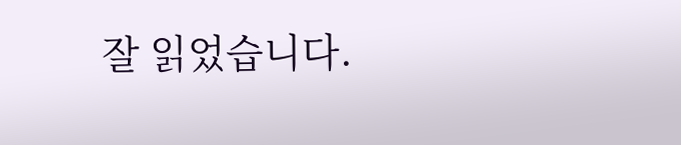잘 읽었습니다.